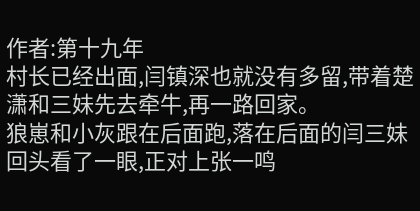作者:第十九年
村长已经出面,闫镇深也就没有多留,带着楚潇和三妹先去牵牛,再一路回家。
狼崽和小灰跟在后面跑,落在后面的闫三妹回头看了一眼,正对上张一鸣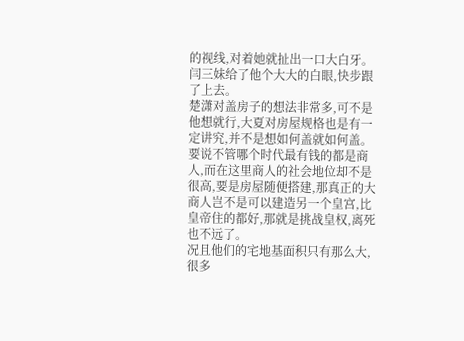的视线,对着她就扯出一口大白牙。
闫三妹给了他个大大的白眼,快步跟了上去。
楚潇对盖房子的想法非常多,可不是他想就行,大夏对房屋规格也是有一定讲究,并不是想如何盖就如何盖。
要说不管哪个时代最有钱的都是商人,而在这里商人的社会地位却不是很高,要是房屋随便搭建,那真正的大商人岂不是可以建造另一个皇宫,比皇帝住的都好,那就是挑战皇权,离死也不远了。
况且他们的宅地基面积只有那么大,很多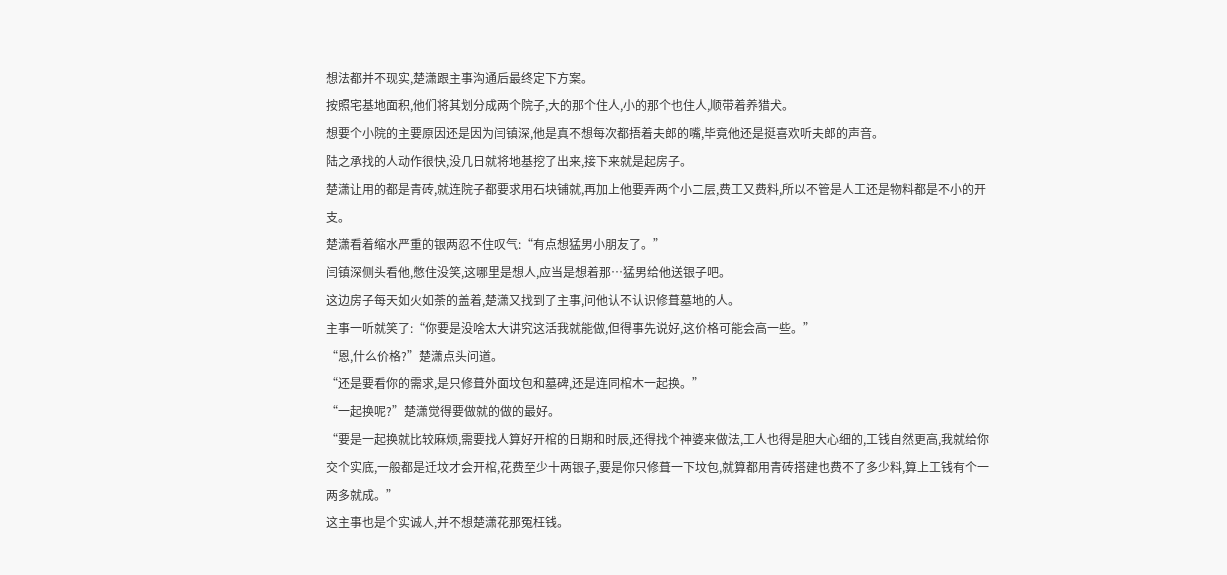想法都并不现实,楚潇跟主事沟通后最终定下方案。
按照宅基地面积,他们将其划分成两个院子,大的那个住人,小的那个也住人,顺带着养猎犬。
想要个小院的主要原因还是因为闫镇深,他是真不想每次都捂着夫郎的嘴,毕竟他还是挺喜欢听夫郎的声音。
陆之承找的人动作很快,没几日就将地基挖了出来,接下来就是起房子。
楚潇让用的都是青砖,就连院子都要求用石块铺就,再加上他要弄两个小二层,费工又费料,所以不管是人工还是物料都是不小的开支。
楚潇看着缩水严重的银两忍不住叹气:“有点想猛男小朋友了。”
闫镇深侧头看他,憋住没笑,这哪里是想人,应当是想着那…猛男给他送银子吧。
这边房子每天如火如荼的盖着,楚潇又找到了主事,问他认不认识修葺墓地的人。
主事一听就笑了:“你要是没啥太大讲究这活我就能做,但得事先说好,这价格可能会高一些。”
“恩,什么价格?”楚潇点头问道。
“还是要看你的需求,是只修葺外面坟包和墓碑,还是连同棺木一起换。”
“一起换呢?”楚潇觉得要做就的做的最好。
“要是一起换就比较麻烦,需要找人算好开棺的日期和时辰,还得找个神婆来做法,工人也得是胆大心细的,工钱自然更高,我就给你交个实底,一般都是迁坟才会开棺,花费至少十两银子,要是你只修葺一下坟包,就算都用青砖搭建也费不了多少料,算上工钱有个一两多就成。”
这主事也是个实诚人,并不想楚潇花那冤枉钱。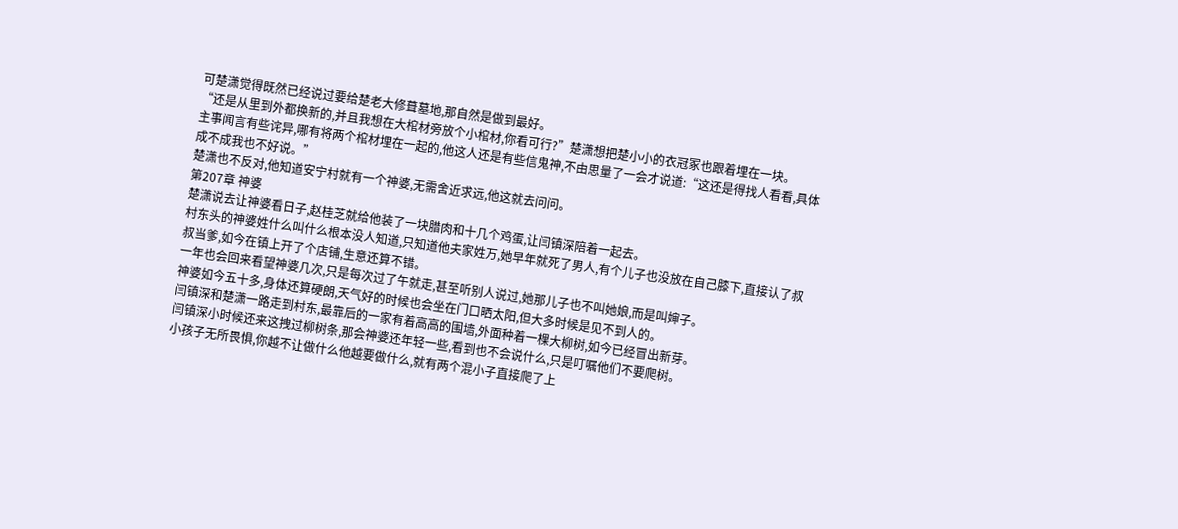可楚潇觉得既然已经说过要给楚老大修葺墓地,那自然是做到最好。
“还是从里到外都换新的,并且我想在大棺材旁放个小棺材,你看可行?”楚潇想把楚小小的衣冠冢也跟着埋在一块。
主事闻言有些诧异,哪有将两个棺材埋在一起的,他这人还是有些信鬼神,不由思量了一会才说道:“这还是得找人看看,具体成不成我也不好说。”
楚潇也不反对,他知道安宁村就有一个神婆,无需舍近求远,他这就去问问。
第207章 神婆
楚潇说去让神婆看日子,赵桂芝就给他装了一块腊肉和十几个鸡蛋,让闫镇深陪着一起去。
村东头的神婆姓什么叫什么根本没人知道,只知道他夫家姓万,她早年就死了男人,有个儿子也没放在自己膝下,直接认了叔叔当爹,如今在镇上开了个店铺,生意还算不错。
一年也会回来看望神婆几次,只是每次过了午就走,甚至听别人说过,她那儿子也不叫她娘,而是叫婶子。
神婆如今五十多,身体还算硬朗,天气好的时候也会坐在门口晒太阳,但大多时候是见不到人的。
闫镇深和楚潇一路走到村东,最靠后的一家有着高高的围墙,外面种着一棵大柳树,如今已经冒出新芽。
闫镇深小时候还来这拽过柳树条,那会神婆还年轻一些,看到也不会说什么,只是叮嘱他们不要爬树。
小孩子无所畏惧,你越不让做什么他越要做什么,就有两个混小子直接爬了上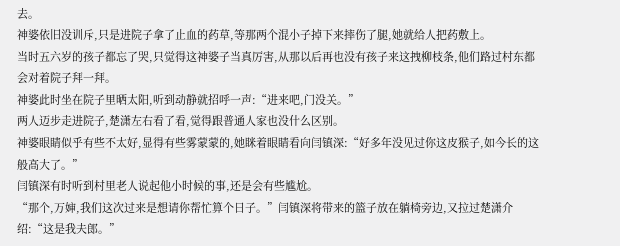去。
神婆依旧没训斥,只是进院子拿了止血的药草,等那两个混小子掉下来摔伤了腿,她就给人把药敷上。
当时五六岁的孩子都忘了哭,只觉得这神婆子当真厉害,从那以后再也没有孩子来这拽柳枝条,他们路过村东都会对着院子拜一拜。
神婆此时坐在院子里晒太阳,听到动静就招呼一声:“进来吧,门没关。”
两人迈步走进院子,楚潇左右看了看,觉得跟普通人家也没什么区别。
神婆眼睛似乎有些不太好,显得有些雾蒙蒙的,她眯着眼睛看向闫镇深:“好多年没见过你这皮猴子,如今长的这般高大了。”
闫镇深有时听到村里老人说起他小时候的事,还是会有些尴尬。
“那个,万婶,我们这次过来是想请你帮忙算个日子。”闫镇深将带来的篮子放在躺椅旁边,又拉过楚潇介绍:“这是我夫郎。”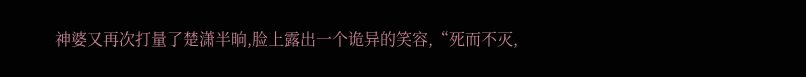神婆又再次打量了楚潇半晌,脸上露出一个诡异的笑容,“死而不灭,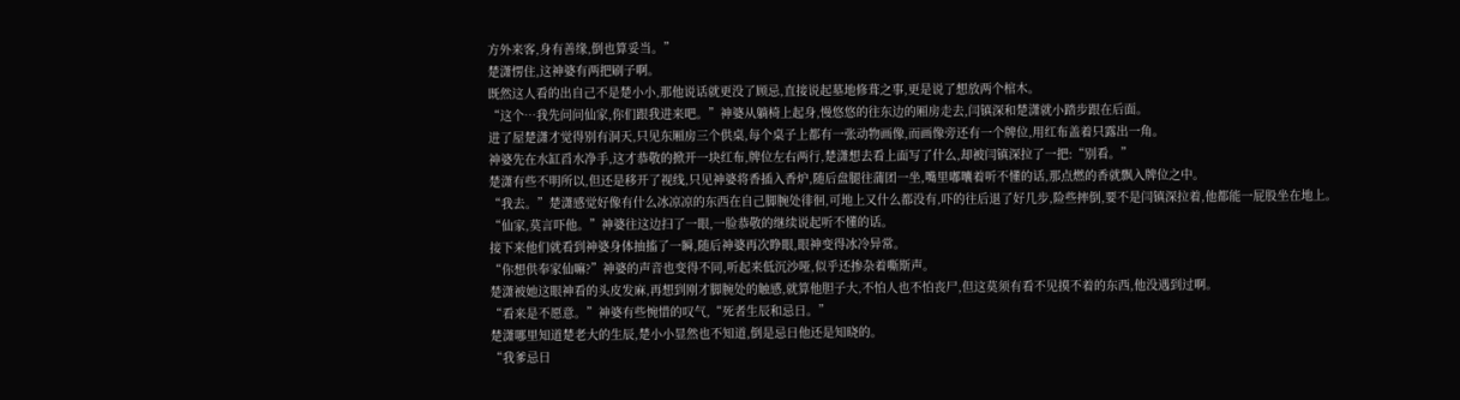方外来客,身有善缘,倒也算妥当。”
楚潇愣住,这神婆有两把刷子啊。
既然这人看的出自己不是楚小小,那他说话就更没了顾忌,直接说起墓地修葺之事,更是说了想放两个棺木。
“这个…我先问问仙家,你们跟我进来吧。”神婆从躺椅上起身,慢悠悠的往东边的厢房走去,闫镇深和楚潇就小踏步跟在后面。
进了屋楚潇才觉得别有洞天,只见东厢房三个供桌,每个桌子上都有一张动物画像,而画像旁还有一个牌位,用红布盖着只露出一角。
神婆先在水缸舀水净手,这才恭敬的掀开一块红布,牌位左右两行,楚潇想去看上面写了什么,却被闫镇深拉了一把:“别看。”
楚潇有些不明所以,但还是移开了视线,只见神婆将香插入香炉,随后盘腿往蒲团一坐,嘴里嘟囔着听不懂的话,那点燃的香就飘入牌位之中。
“我去。”楚潇感觉好像有什么冰凉凉的东西在自己脚腕处徘徊,可地上又什么都没有,吓的往后退了好几步,险些摔倒,要不是闫镇深拉着,他都能一屁股坐在地上。
“仙家,莫言吓他。”神婆往这边扫了一眼,一脸恭敬的继续说起听不懂的话。
接下来他们就看到神婆身体抽搐了一瞬,随后神婆再次睁眼,眼神变得冰冷异常。
“你想供奉家仙嘛?”神婆的声音也变得不同,听起来低沉沙哑,似乎还掺杂着嘶斯声。
楚潇被她这眼神看的头皮发麻,再想到刚才脚腕处的触感,就算他胆子大,不怕人也不怕丧尸,但这莫须有看不见摸不着的东西,他没遇到过啊。
“看来是不愿意。”神婆有些惋惜的叹气,“死者生辰和忌日。”
楚潇哪里知道楚老大的生辰,楚小小显然也不知道,倒是忌日他还是知晓的。
“我爹忌日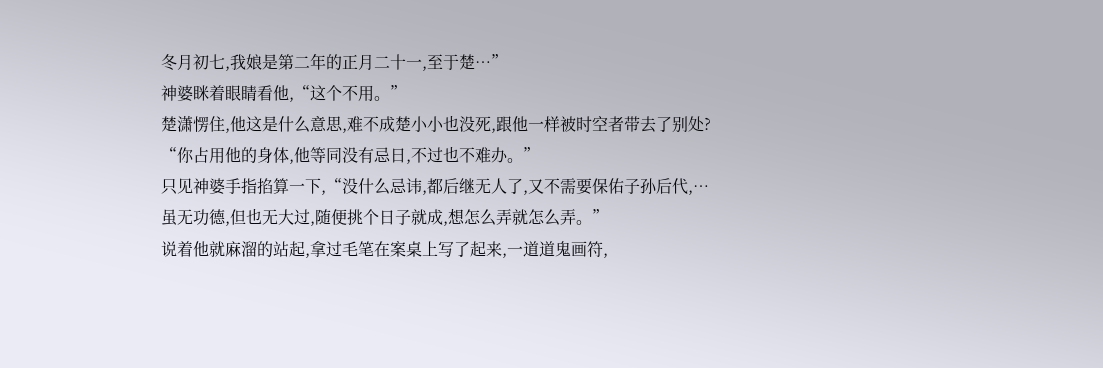冬月初七,我娘是第二年的正月二十一,至于楚…”
神婆眯着眼睛看他,“这个不用。”
楚潇愣住,他这是什么意思,难不成楚小小也没死,跟他一样被时空者带去了别处?
“你占用他的身体,他等同没有忌日,不过也不难办。”
只见神婆手指掐算一下,“没什么忌讳,都后继无人了,又不需要保佑子孙后代,…虽无功德,但也无大过,随便挑个日子就成,想怎么弄就怎么弄。”
说着他就麻溜的站起,拿过毛笔在案桌上写了起来,一道道鬼画符,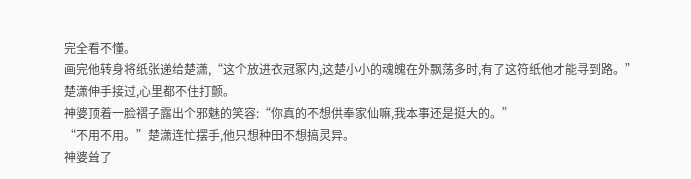完全看不懂。
画完他转身将纸张递给楚潇,“这个放进衣冠冢内,这楚小小的魂魄在外飘荡多时,有了这符纸他才能寻到路。”
楚潇伸手接过,心里都不住打颤。
神婆顶着一脸褶子露出个邪魅的笑容:“你真的不想供奉家仙嘛,我本事还是挺大的。”
“不用不用。”楚潇连忙摆手,他只想种田不想搞灵异。
神婆耸了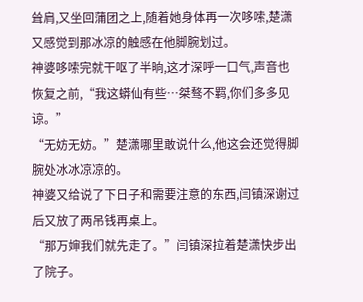耸肩,又坐回蒲团之上,随着她身体再一次哆嗦,楚潇又感觉到那冰凉的触感在他脚腕划过。
神婆哆嗦完就干呕了半晌,这才深呼一口气,声音也恢复之前,“我这蟒仙有些…桀骜不羁,你们多多见谅。”
“无妨无妨。”楚潇哪里敢说什么,他这会还觉得脚腕处冰冰凉凉的。
神婆又给说了下日子和需要注意的东西,闫镇深谢过后又放了两吊钱再桌上。
“那万婶我们就先走了。”闫镇深拉着楚潇快步出了院子。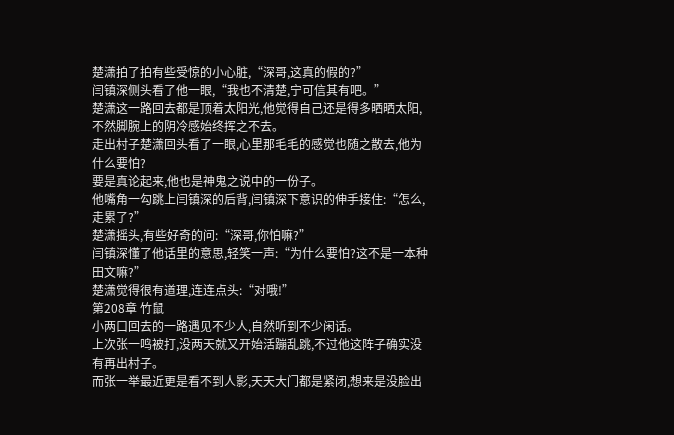楚潇拍了拍有些受惊的小心脏,“深哥,这真的假的?”
闫镇深侧头看了他一眼,“我也不清楚,宁可信其有吧。”
楚潇这一路回去都是顶着太阳光,他觉得自己还是得多晒晒太阳,不然脚腕上的阴冷感始终挥之不去。
走出村子楚潇回头看了一眼,心里那毛毛的感觉也随之散去,他为什么要怕?
要是真论起来,他也是神鬼之说中的一份子。
他嘴角一勾跳上闫镇深的后背,闫镇深下意识的伸手接住:“怎么,走累了?”
楚潇摇头,有些好奇的问:“深哥,你怕嘛?”
闫镇深懂了他话里的意思,轻笑一声:“为什么要怕?这不是一本种田文嘛?”
楚潇觉得很有道理,连连点头:“对哦!”
第208章 竹鼠
小两口回去的一路遇见不少人,自然听到不少闲话。
上次张一鸣被打,没两天就又开始活蹦乱跳,不过他这阵子确实没有再出村子。
而张一举最近更是看不到人影,天天大门都是紧闭,想来是没脸出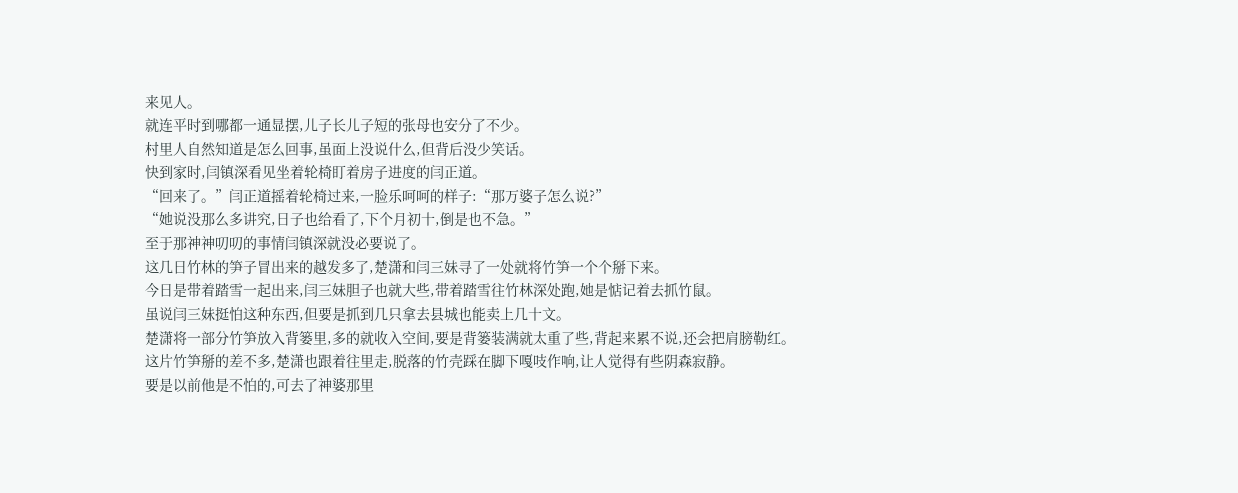来见人。
就连平时到哪都一通显摆,儿子长儿子短的张母也安分了不少。
村里人自然知道是怎么回事,虽面上没说什么,但背后没少笑话。
快到家时,闫镇深看见坐着轮椅盯着房子进度的闫正道。
“回来了。”闫正道摇着轮椅过来,一脸乐呵呵的样子:“那万婆子怎么说?”
“她说没那么多讲究,日子也给看了,下个月初十,倒是也不急。”
至于那神神叨叨的事情闫镇深就没必要说了。
这几日竹林的笋子冒出来的越发多了,楚潇和闫三妹寻了一处就将竹笋一个个掰下来。
今日是带着踏雪一起出来,闫三妹胆子也就大些,带着踏雪往竹林深处跑,她是惦记着去抓竹鼠。
虽说闫三妹挺怕这种东西,但要是抓到几只拿去县城也能卖上几十文。
楚潇将一部分竹笋放入背篓里,多的就收入空间,要是背篓装满就太重了些,背起来累不说,还会把肩膀勒红。
这片竹笋掰的差不多,楚潇也跟着往里走,脱落的竹壳踩在脚下嘎吱作响,让人觉得有些阴森寂静。
要是以前他是不怕的,可去了神婆那里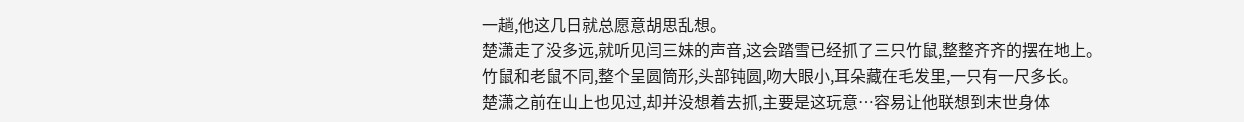一趟,他这几日就总愿意胡思乱想。
楚潇走了没多远,就听见闫三妹的声音,这会踏雪已经抓了三只竹鼠,整整齐齐的摆在地上。
竹鼠和老鼠不同,整个呈圆筒形,头部钝圆,吻大眼小,耳朵藏在毛发里,一只有一尺多长。
楚潇之前在山上也见过,却并没想着去抓,主要是这玩意…容易让他联想到末世身体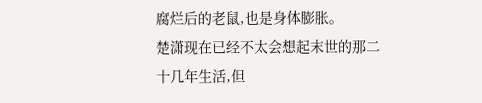腐烂后的老鼠,也是身体膨胀。
楚潇现在已经不太会想起末世的那二十几年生活,但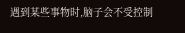遇到某些事物时,脑子会不受控制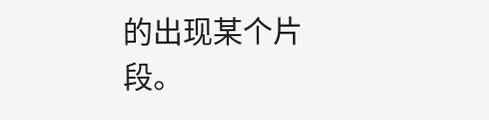的出现某个片段。